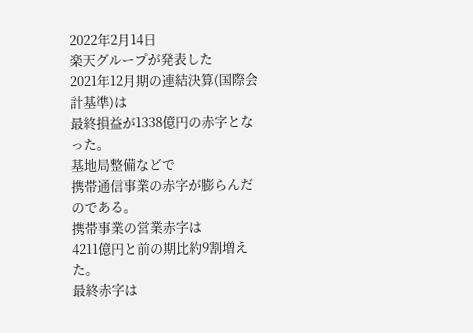2022年2月14日
楽天グループが発表した
2021年12月期の連結決算(国際会計基準)は
最終損益が1338億円の赤字となった。
基地局整備などで
携帯通信事業の赤字が膨らんだのである。
携帯事業の営業赤字は
4211億円と前の期比約9割増えた。
最終赤字は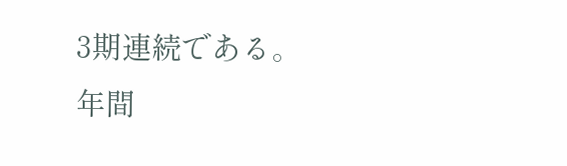3期連続である。
年間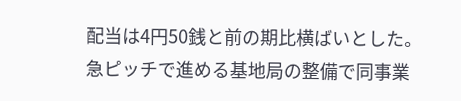配当は4円50銭と前の期比横ばいとした。
急ピッチで進める基地局の整備で同事業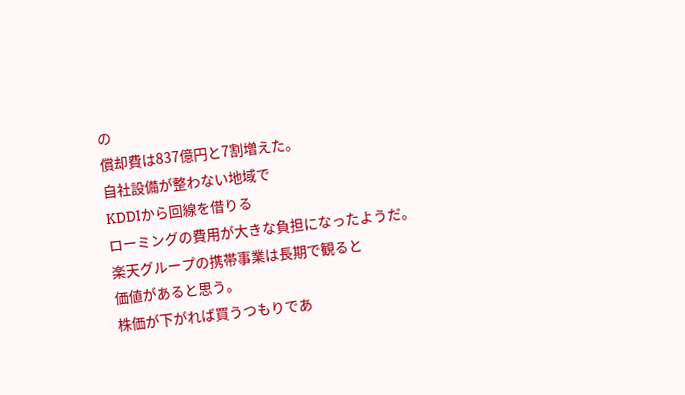の
償却費は837億円と7割増えた。
自社設備が整わない地域で
KDDIから回線を借りる
ローミングの費用が大きな負担になったようだ。
楽天グループの携帯事業は長期で観ると
価値があると思う。
株価が下がれば買うつもりであ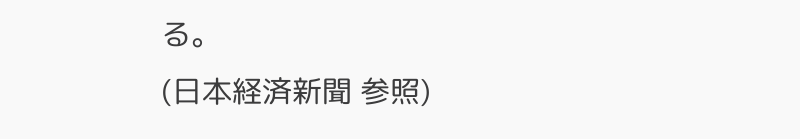る。
(日本経済新聞 参照)